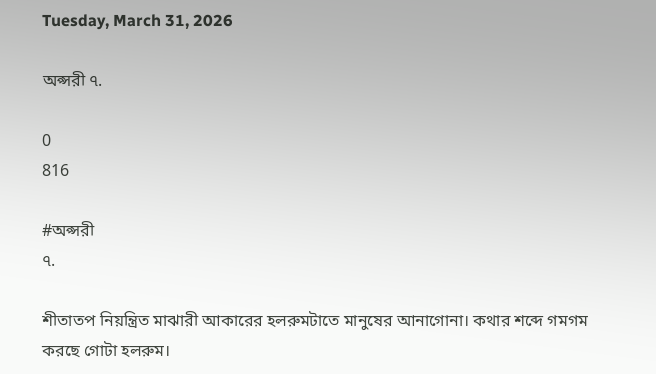Tuesday, March 31, 2026

অপ্সরী ৭.

0
816

#অপ্সরী
৭.

শীতাতপ নিয়ন্ত্রিত মাঝারী আকারের হলরুমটাতে মানুষের আনাগোনা। কথার শব্দে গমগম করছে গোটা হলরুম।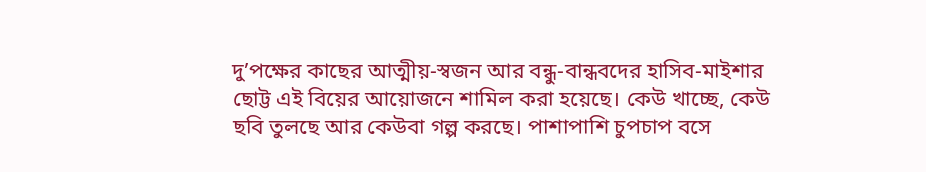দু’পক্ষের কাছের আত্মীয়-স্বজন আর বন্ধু-বান্ধবদের হাসিব-মাইশার ছোট্ট এই বিয়ের আয়োজনে শামিল করা হয়েছে। কেউ খাচ্ছে, কেউ ছবি তুলছে আর কেউবা গল্প করছে। পাশাপাশি চুপচাপ বসে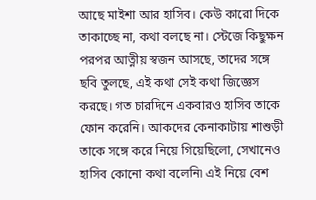আছে মাইশা আর হাসিব। কেউ কারো দিকে তাকাচ্ছে না, কথা বলছে না। স্টেজে কিছুক্ষন পরপর আত্নীয় স্বজন আসছে, তাদের সঙ্গে ছবি তুলছে, এই কথা সেই কথা জিজ্ঞেস করছে। গত চারদিনে একবারও হাসিব তাকে ফোন করেনি। আকদের কেনাকাটায় শাশুড়ী তাকে সঙ্গে করে নিয়ে গিয়েছিলো, সেখানেও হাসিব কোনো কথা বলেনি৷ এই নিয়ে বেশ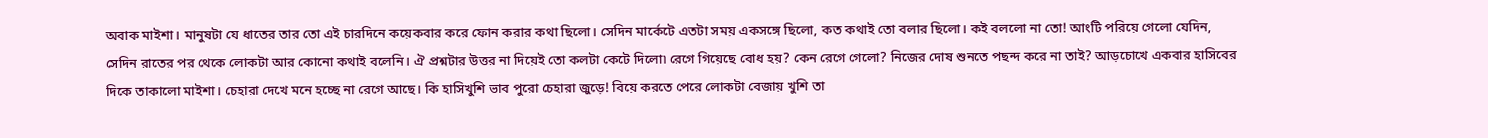অবাক মাইশা। মানুষটা যে ধাতের তার তো এই চারদিনে কয়েকবার করে ফোন করার কথা ছিলো। সেদিন মার্কেটে এতটা সময় একসঙ্গে ছিলো, কত কথাই তো বলার ছিলো। কই বললো না তো! আংটি পরিয়ে গেলো যেদিন, সেদিন রাতের পর থেকে লোকটা আর কোনো কথাই বলেনি। ঐ প্রশ্নটার উত্তর না দিয়েই তো কলটা কেটে দিলো৷ রেগে গিয়েছে বোধ হয়? কেন রেগে গেলো? নিজের দোষ শুনতে পছন্দ করে না তাই? আড়চোখে একবার হাসিবের দিকে তাকালো মাইশা। চেহারা দেখে মনে হচ্ছে না রেগে আছে। কি হাসিখুশি ভাব পুরো চেহারা জুড়ে! বিয়ে করতে পেরে লোকটা বেজায় খুশি তা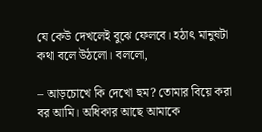যে কেউ দেখলেই বুঝে ফেলবে। হঠাৎ মানুষটা কথা বলে উঠলো। বললো,

– আড়চোখে কি দেখো হুম? তোমার বিয়ে করা বর আমি। অধিকার আছে আমাকে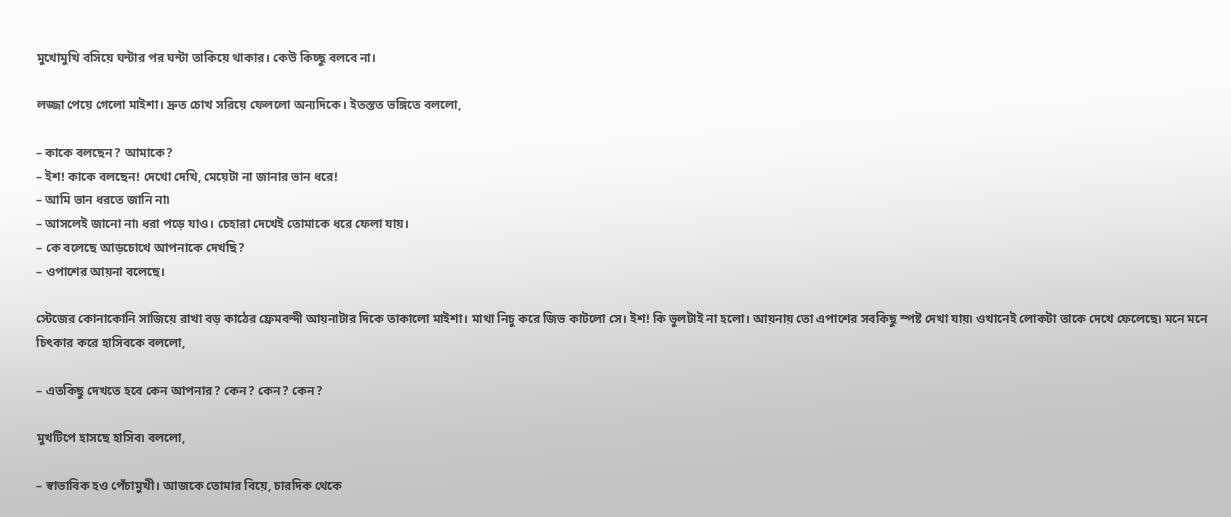মুখোমুখি বসিয়ে ঘন্টার পর ঘন্টা তাকিয়ে থাকার। কেউ কিচ্ছু বলবে না।

লজ্জা পেয়ে গেলো মাইশা। দ্রুত চোখ সরিয়ে ফেললো অন্যদিকে। ইতস্তত ভঙ্গিতে বললো,

– কাকে বলছেন? আমাকে?
– ইশ! কাকে বলছেন! দেখো দেখি, মেয়েটা না জানার ভান ধরে!
– আমি ভান ধরতে জানি না৷
– আসলেই জানো না৷ ধরা পড়ে যাও। চেহারা দেখেই তোমাকে ধরে ফেলা যায়।
– কে বলেছে আড়চোখে আপনাকে দেখছি?
– ওপাশের আয়না বলেছে।

স্টেজের কোনাকোনি সাজিয়ে রাখা বড় কাঠের ফ্রেমবন্দী আয়নাটার দিকে তাকালো মাইশা। মাথা নিচু করে জিভ কাটলো সে। ইশ! কি ভুলটাই না হলো। আয়নায় তো এপাশের সবকিছু স্পষ্ট দেখা যায়৷ ওখানেই লোকটা তাকে দেখে ফেলেছে৷ মনে মনে চিৎকার করে হাসিবকে বললো,

– এতকিছু দেখতে হবে কেন আপনার? কেন? কেন? কেন?

মুখটিপে হাসছে হাসিব৷ বললো,

– স্বাভাবিক হও পেঁচামুখী। আজকে তোমার বিয়ে, চারদিক থেকে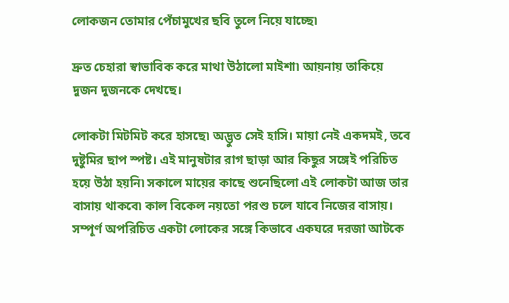লোকজন তোমার পেঁচামুখের ছবি তুলে নিয়ে যাচ্ছে৷

দ্রুত চেহারা স্বাভাবিক করে মাথা উঠালো মাইশা৷ আয়নায় তাকিয়ে দুজন দুজনকে দেখছে।

লোকটা মিটমিট করে হাসছে৷ অদ্ভুত সেই হাসি। মায়া নেই একদমই, তবে দুষ্টুমির ছাপ স্পষ্ট। এই মানুষটার রাগ ছাড়া আর কিছুর সঙ্গেই পরিচিত হয়ে উঠা হয়নি৷ সকালে মায়ের কাছে শুনেছিলো এই লোকটা আজ তার বাসায় থাকবে৷ কাল বিকেল নয়তো পরশু চলে যাবে নিজের বাসায়। সম্পূর্ণ অপরিচিত একটা লোকের সঙ্গে কিভাবে একঘরে দরজা আটকে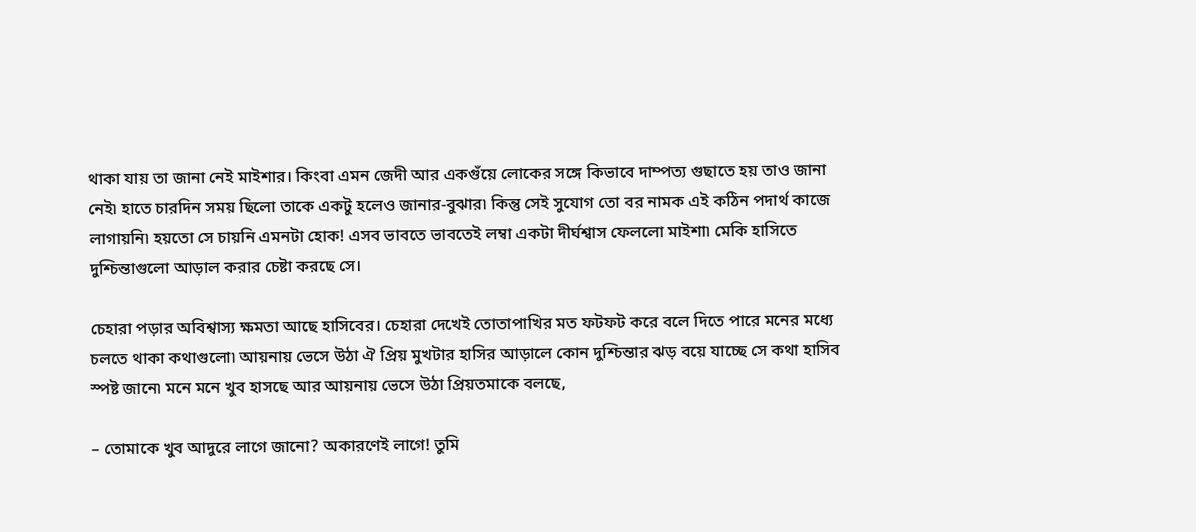থাকা যায় তা জানা নেই মাইশার। কিংবা এমন জেদী আর একগুঁয়ে লোকের সঙ্গে কিভাবে দাম্পত্য গুছাতে হয় তাও জানা নেই৷ হাতে চারদিন সময় ছিলো তাকে একটু হলেও জানার-বুঝার৷ কিন্তু সেই সুযোগ তো বর নামক এই কঠিন পদার্থ কাজে লাগায়নি৷ হয়তো সে চায়নি এমনটা হোক! এসব ভাবতে ভাবতেই লম্বা একটা দীর্ঘশ্বাস ফেললো মাইশা৷ মেকি হাসিতে দুশ্চিন্তাগুলো আড়াল করার চেষ্টা করছে সে।

চেহারা পড়ার অবিশ্বাস্য ক্ষমতা আছে হাসিবের। চেহারা দেখেই তোতাপাখির মত ফটফট করে বলে দিতে পারে মনের মধ্যে চলতে থাকা কথাগুলো৷ আয়নায় ভেসে উঠা ঐ প্রিয় মুখটার হাসির আড়ালে কোন দুশ্চিন্তার ঝড় বয়ে যাচ্ছে সে কথা হাসিব স্পষ্ট জানে৷ মনে মনে খুব হাসছে আর আয়নায় ভেসে উঠা প্রিয়তমাকে বলছে,

– তোমাকে খুব আদুরে লাগে জানো? অকারণেই লাগে! তুমি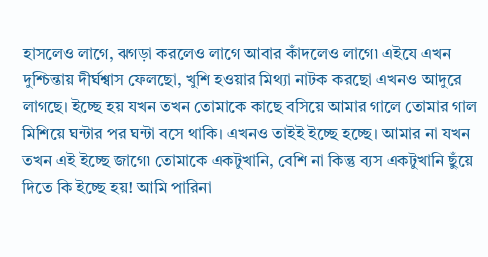হাসলেও লাগে, ঝগড়া করলেও লাগে আবার কাঁদলেও লাগে৷ এইযে এখন দুশ্চিন্তায় দীর্ঘশ্বাস ফেলছো, খুশি হওয়ার মিথ্যা নাটক করছো এখনও আদুরে লাগছে। ইচ্ছে হয় যখন তখন তোমাকে কাছে বসিয়ে আমার গালে তোমার গাল মিশিয়ে ঘন্টার পর ঘন্টা বসে থাকি। এখনও তাইই ইচ্ছে হচ্ছে। আমার না যখন তখন এই ইচ্ছে জাগে৷ তোমাকে একটুখানি, বেশি না কিন্তু ব্যস একটুখানি ছুঁয়ে দিতে কি ইচ্ছে হয়! আমি পারিনা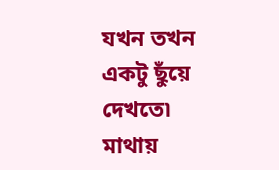যখন তখন একটু ছুঁয়ে দেখতে৷ মাথায়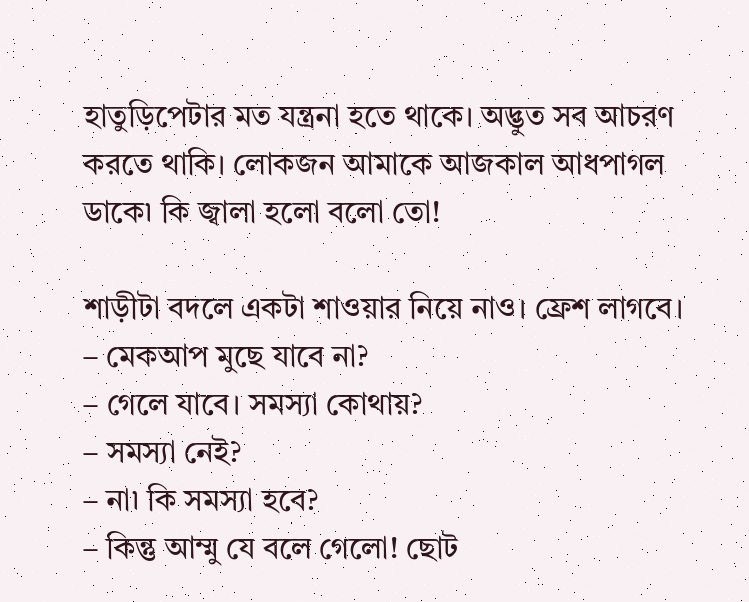হাতুড়িপেটার মত যন্ত্রনা হতে থাকে। অদ্ভুত সব আচরণ করতে থাকি। লোকজন আমাকে আজকাল আধপাগল ডাকে৷ কি জ্বালা হলো বলো তো!

শাড়ীটা বদলে একটা শাওয়ার নিয়ে নাও। ফ্রেশ লাগবে।
– মেকআপ মুছে যাবে না?
– গেলে যাবে। সমস্যা কোথায়?
– সমস্যা নেই?
– না৷ কি সমস্যা হবে?
– কিন্তু আম্মু যে বলে গেলো! ছোট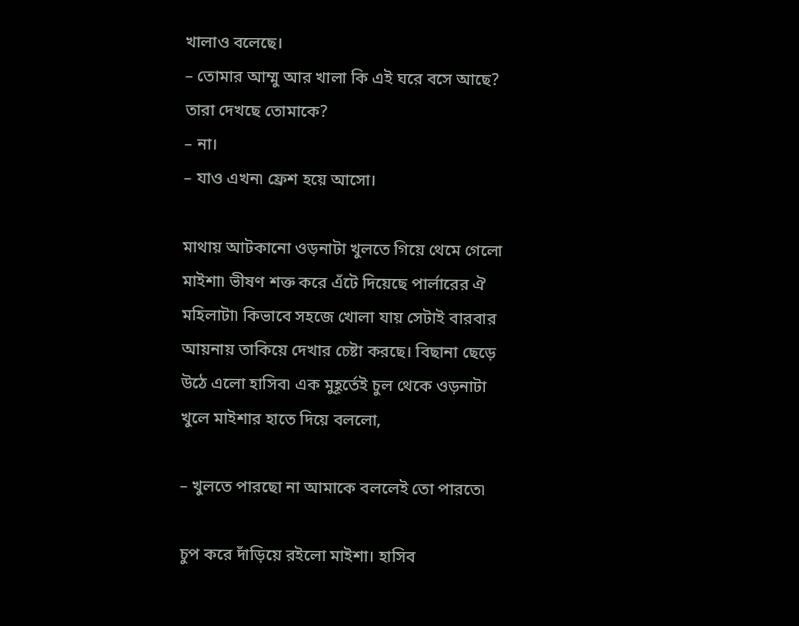খালাও বলেছে।
– তোমার আম্মু আর খালা কি এই ঘরে বসে আছে? তারা দেখছে তোমাকে?
– না।
– যাও এখন৷ ফ্রেশ হয়ে আসো।

মাথায় আটকানো ওড়নাটা খুলতে গিয়ে থেমে গেলো মাইশা৷ ভীষণ শক্ত করে এঁটে দিয়েছে পার্লারের ঐ মহিলাটা৷ কিভাবে সহজে খোলা যায় সেটাই বারবার আয়নায় তাকিয়ে দেখার চেষ্টা করছে। বিছানা ছেড়ে উঠে এলো হাসিব৷ এক মুহূর্তেই চুল থেকে ওড়নাটা খুলে মাইশার হাতে দিয়ে বললো,

– খুলতে পারছো না আমাকে বললেই তো পারতে৷

চুপ করে দাঁড়িয়ে রইলো মাইশা। হাসিব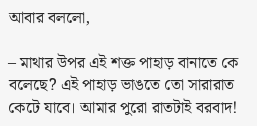আবার বললো,

– মাথার উপর এই শক্ত পাহাড় বানাতে কে বলেছে? এই পাহাড় ভাঙতে তো সারারাত কেটে যাবে। আমার পুরো রাতটাই বরবাদ!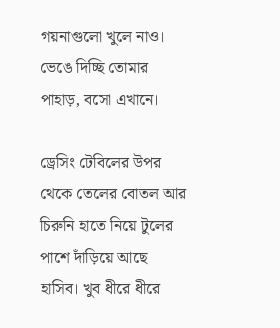গয়নাগুলো খুলে নাও। ভেঙে দিচ্ছি তোমার পাহাড়, বসো এখানে।

ড্রেসিং টেবিলের উপর থেকে তেলের বোতল আর চিরুনি হাতে নিয়ে টুলের পাশে দাঁড়িয়ে আছে হাসিব। খুব ধীরে ধীরে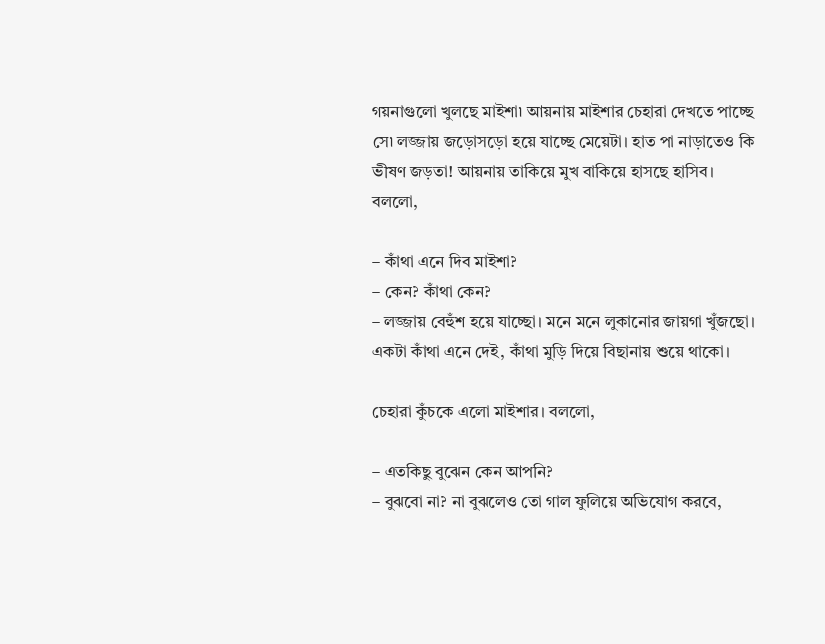গয়নাগুলো খুলছে মাইশা৷ আয়নায় মাইশার চেহারা দেখতে পাচ্ছে সে৷ লজ্জায় জড়োসড়ো হয়ে যাচ্ছে মেয়েটা। হাত পা নাড়াতেও কি ভীষণ জড়তা! আয়নায় তাকিয়ে মুখ বাকিয়ে হাসছে হাসিব। বললো,

– কাঁথা এনে দিব মাইশা?
– কেন? কাঁথা কেন?
– লজ্জায় বেহুঁশ হয়ে যাচ্ছো। মনে মনে লুকানোর জায়গা খুঁজছো। একটা কাঁথা এনে দেই, কাঁথা মুড়ি দিয়ে বিছানায় শুয়ে থাকো।

চেহারা কুঁচকে এলো মাইশার। বললো,

– এতকিছু বুঝেন কেন আপনি?
– বুঝবো না? না বুঝলেও তো গাল ফুলিয়ে অভিযোগ করবে,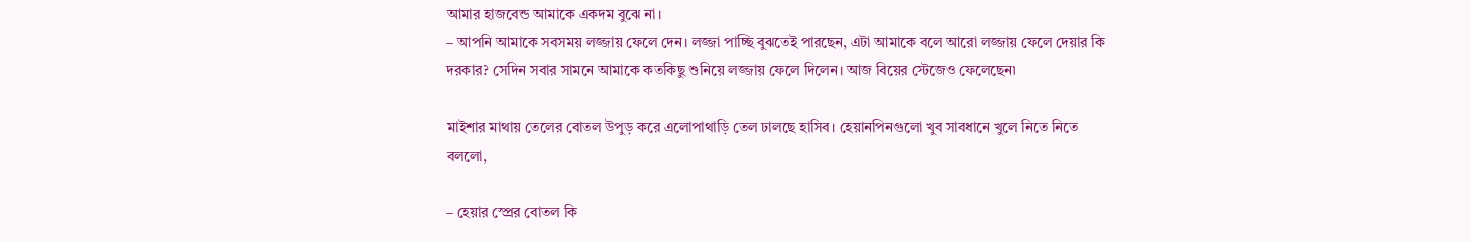আমার হাজবেন্ড আমাকে একদম বুঝে না।
– আপনি আমাকে সবসময় লজ্জায় ফেলে দেন। লজ্জা পাচ্ছি বুঝতেই পারছেন, এটা আমাকে বলে আরো লজ্জায় ফেলে দেয়ার কি দরকার? সেদিন সবার সামনে আমাকে কতকিছু শুনিয়ে লজ্জায় ফেলে দিলেন। আজ বিয়ের স্টেজেও ফেলেছেন৷

মাইশার মাথায় তেলের বোতল উপুড় করে এলোপাথাড়ি তেল ঢালছে হাসিব। হেয়ানপিনগুলো খুব সাবধানে খুলে নিতে নিতে বললো,

– হেয়ার স্প্রের বোতল কি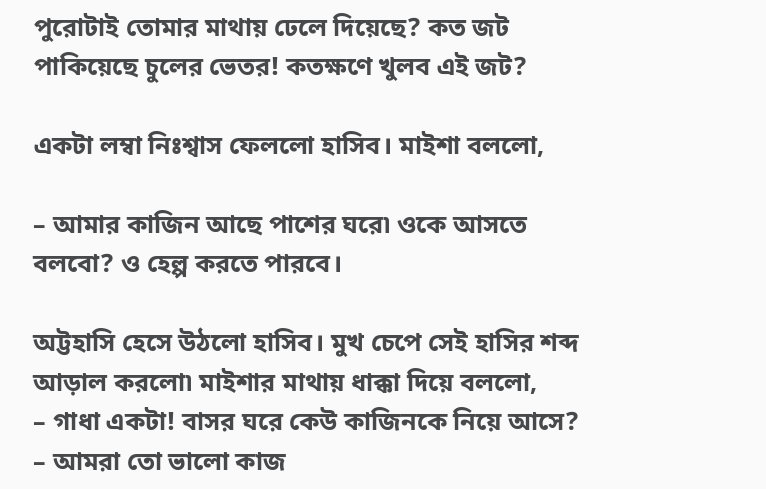পুরোটাই তোমার মাথায় ঢেলে দিয়েছে? কত জট পাকিয়েছে চুলের ভেতর! কতক্ষণে খুলব এই জট?

একটা লম্বা নিঃশ্বাস ফেললো হাসিব। মাইশা বললো,

– আমার কাজিন আছে পাশের ঘরে৷ ওকে আসতে বলবো? ও হেল্প করতে পারবে।

অট্টহাসি হেসে উঠলো হাসিব। মুখ চেপে সেই হাসির শব্দ আড়াল করলো৷ মাইশার মাথায় ধাক্কা দিয়ে বললো,
– গাধা একটা! বাসর ঘরে কেউ কাজিনকে নিয়ে আসে?
– আমরা তো ভালো কাজ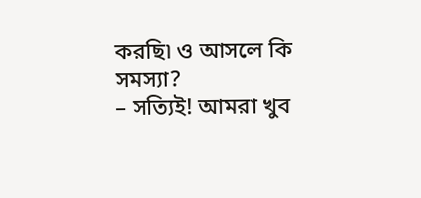করছি৷ ও আসলে কি সমস্যা?
– সত্যিই! আমরা খুব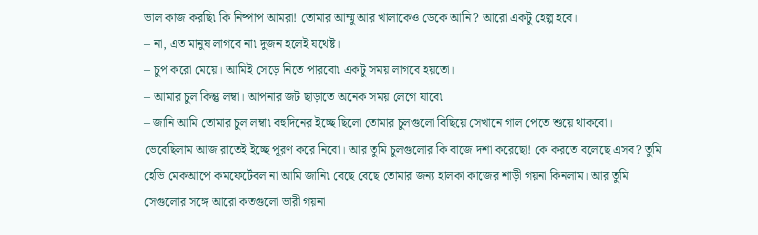ভাল কাজ করছি৷ কি নিষ্পাপ আমরা! তোমার আম্মু আর খালাকেও ডেকে আনি? আরো একটু হেল্প হবে।
– না, এত মানুষ লাগবে না৷ দুজন হলেই যথেষ্ট।
– চুপ করো মেয়ে। আমিই সেড়ে নিতে পারবো৷ একটু সময় লাগবে হয়তো।
– আমার চুল কিন্তু লম্বা। আপনার জট ছাড়াতে অনেক সময় লেগে যাবে৷
– জানি আমি তোমার চুল লম্বা৷ বহুদিনের ইচ্ছে ছিলো তোমার চুলগুলো বিছিয়ে সেখানে গাল পেতে শুয়ে থাকবো। ভেবেছিলাম আজ রাতেই ইচ্ছে পূরণ করে নিবো। আর তুমি চুলগুলোর কি বাজে দশা করেছো! কে করতে বলেছে এসব? তুমি হেভি মেকআপে কমফের্টেবল না আমি জানি৷ বেছে বেছে তোমার জন্য হালকা কাজের শাড়ী গয়না কিনলাম। আর তুমি সেগুলোর সঙ্গে আরো কতগুলো ভারী গয়না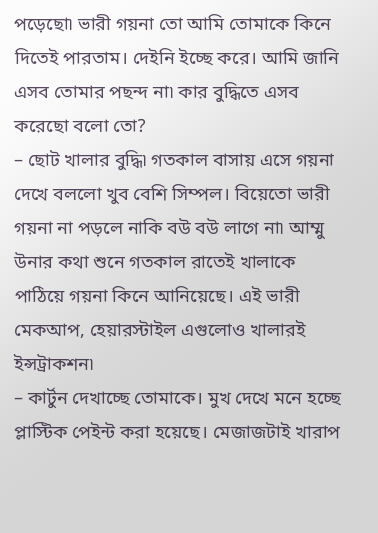পড়েছো৷ ভারী গয়না তো আমি তোমাকে কিনে দিতেই পারতাম। দেইনি ইচ্ছে করে। আমি জানি এসব তোমার পছন্দ না৷ কার বুদ্ধিতে এসব করেছো বলো তো?
– ছোট খালার বুদ্ধি৷ গতকাল বাসায় এসে গয়না দেখে বললো খুব বেশি সিম্পল। বিয়েতো ভারী গয়না না পড়লে নাকি বউ বউ লাগে না৷ আম্মু উনার কথা শুনে গতকাল রাতেই খালাকে পাঠিয়ে গয়না কিনে আনিয়েছে। এই ভারী মেকআপ, হেয়ারস্টাইল এগুলোও খালারই ইন্সট্রাকশন৷
– কার্টুন দেখাচ্ছে তোমাকে। মুখ দেখে মনে হচ্ছে প্লাস্টিক পেইন্ট করা হয়েছে। মেজাজটাই খারাপ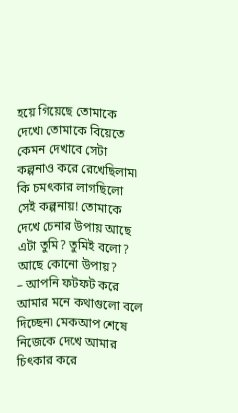হয়ে গিয়েছে তোমাকে দেখে৷ তোমাকে বিয়েতে কেমন দেখাবে সেটা কল্পনাও করে রেখেছিলাম৷ কি চমৎকার লাগছিলো সেই কল্পনায়! তোমাকে দেখে চেনার উপায় আছে এটা তুমি? তুমিই বলো? আছে কোনো উপায়?
– আপনি ফটফট করে আমার মনে কথাগুলো বলে দিচ্ছেন৷ মেকআপ শেষে নিজেকে দেখে আমার চিৎকার করে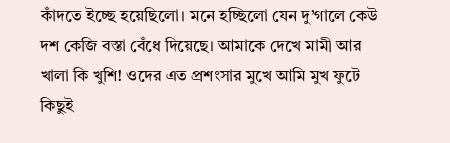কাঁদতে ইচ্ছে হয়েছিলো। মনে হচ্ছিলো যেন দু’গালে কেউ দশ কেজি বস্তা বেঁধে দিয়েছে। আমাকে দেখে মামী আর খালা কি খুশি! ওদের এত প্রশংসার মুখে আমি মুখ ফুটে কিছুই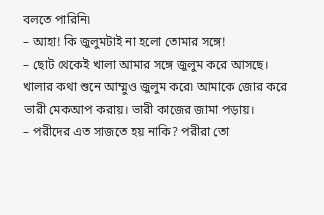বলতে পারিনি৷
– আহা! কি জুলুমটাই না হলো তোমার সঙ্গে!
– ছোট থেকেই খালা আমার সঙ্গে জুলুম করে আসছে। খালার কথা শুনে আম্মুও জুলুম করে৷ আমাকে জোর করে ভারী মেকআপ করায়। ভারী কাজের জামা পড়ায়।
– পরীদের এত সাজতে হয় নাকি? পরীরা তো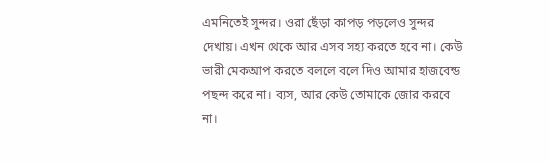এমনিতেই সুন্দর। ওরা ছেঁড়া কাপড় পড়লেও সুন্দর দেখায়। এখন থেকে আর এসব সহ্য করতে হবে না। কেউ ভারী মেকআপ করতে বললে বলে দিও আমার হাজবেন্ড পছন্দ করে না। ব্যস, আর কেউ তোমাকে জোর করবে না।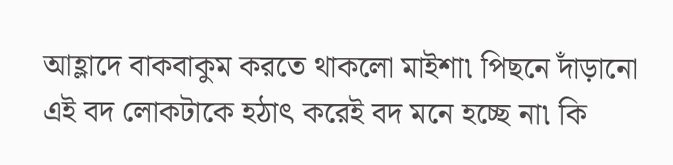আহ্লাদে বাকবাকুম করতে থাকলো মাইশা৷ পিছনে দাঁড়ানো এই বদ লোকটাকে হঠাৎ করেই বদ মনে হচ্ছে না৷ কি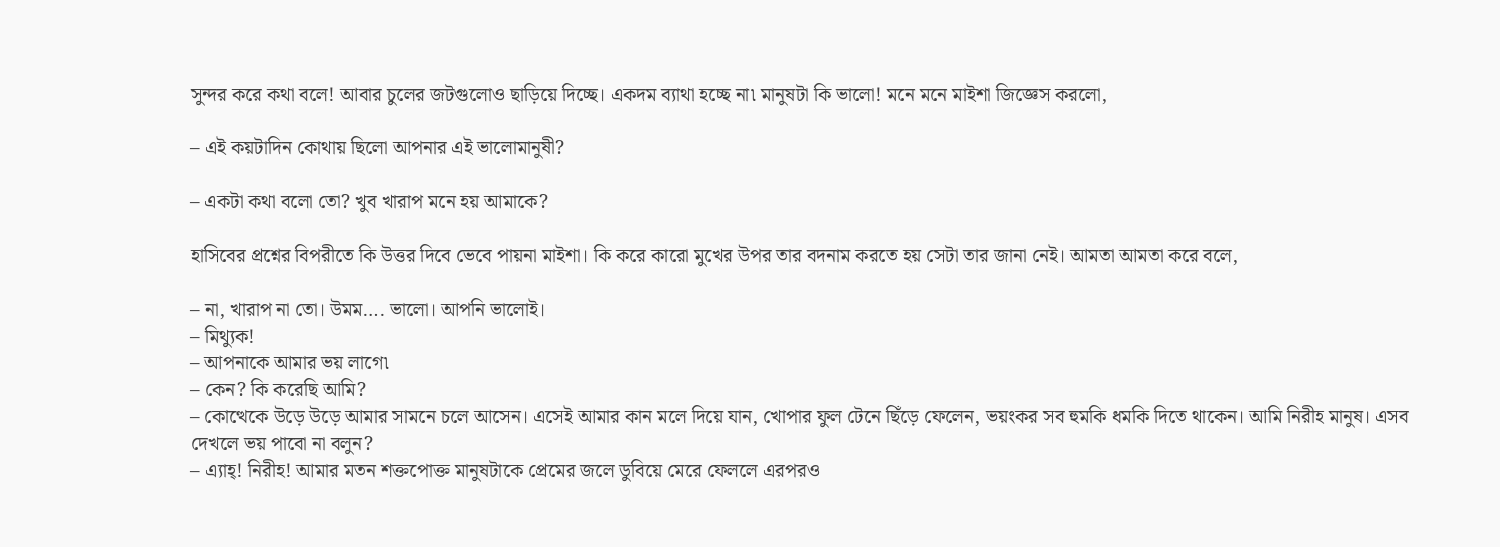সুন্দর করে কথা বলে! আবার চুলের জটগুলোও ছাড়িয়ে দিচ্ছে। একদম ব্যাথা হচ্ছে না৷ মানুষটা কি ভালো! মনে মনে মাইশা জিজ্ঞেস করলো,

– এই কয়টাদিন কোথায় ছিলো আপনার এই ভালোমানুষী?

– একটা কথা বলো তো? খুব খারাপ মনে হয় আমাকে?

হাসিবের প্রশ্নের বিপরীতে কি উত্তর দিবে ভেবে পায়না মাইশা। কি করে কারো মুখের উপর তার বদনাম করতে হয় সেটা তার জানা নেই। আমতা আমতা করে বলে,

– না, খারাপ না তো। উমম…. ভালো। আপনি ভালোই।
– মিথ্যুক!
– আপনাকে আমার ভয় লাগে৷
– কেন? কি করেছি আমি?
– কোত্থেকে উড়ে উড়ে আমার সামনে চলে আসেন। এসেই আমার কান মলে দিয়ে যান, খোপার ফুল টেনে ছিঁড়ে ফেলেন, ভয়ংকর সব হুমকি ধমকি দিতে থাকেন। আমি নিরীহ মানুষ। এসব দেখলে ভয় পাবো না বলুন?
– এ্যাহ্! নিরীহ! আমার মতন শক্তপোক্ত মানুষটাকে প্রেমের জলে ডুবিয়ে মেরে ফেললে এরপরও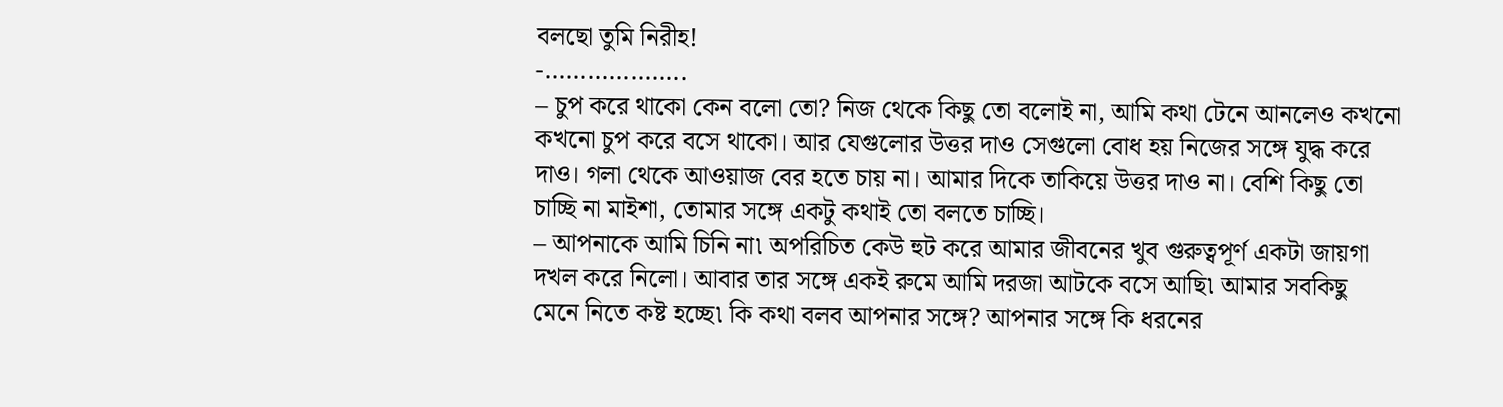বলছো তুমি নিরীহ!
-………………..
– চুপ করে থাকো কেন বলো তো? নিজ থেকে কিছু তো বলোই না, আমি কথা টেনে আনলেও কখনো কখনো চুপ করে বসে থাকো। আর যেগুলোর উত্তর দাও সেগুলো বোধ হয় নিজের সঙ্গে যুদ্ধ করে দাও। গলা থেকে আওয়াজ বের হতে চায় না। আমার দিকে তাকিয়ে উত্তর দাও না। বেশি কিছু তো চাচ্ছি না মাইশা, তোমার সঙ্গে একটু কথাই তো বলতে চাচ্ছি।
– আপনাকে আমি চিনি না৷ অপরিচিত কেউ হুট করে আমার জীবনের খুব গুরুত্বপূর্ণ একটা জায়গা দখল করে নিলো। আবার তার সঙ্গে একই রুমে আমি দরজা আটকে বসে আছি৷ আমার সবকিছু মেনে নিতে কষ্ট হচ্ছে৷ কি কথা বলব আপনার সঙ্গে? আপনার সঙ্গে কি ধরনের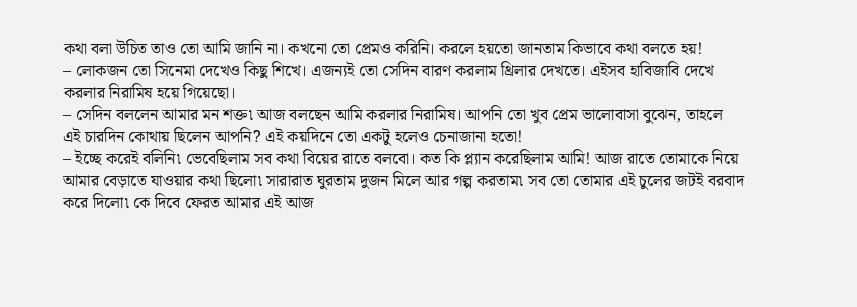কথা বলা উচিত তাও তো আমি জানি না। কখনো তো প্রেমও করিনি। করলে হয়তো জানতাম কিভাবে কথা বলতে হয়!
– লোকজন তো সিনেমা দেখেও কিছু শিখে। এজন্যই তো সেদিন বারণ করলাম থ্রিলার দেখতে। এইসব হাবিজাবি দেখে করলার নিরামিষ হয়ে গিয়েছো।
– সেদিন বললেন আমার মন শক্ত৷ আজ বলছেন আমি করলার নিরামিষ। আপনি তো খুব প্রেম ভালোবাসা বুঝেন, তাহলে এই চারদিন কোথায় ছিলেন আপনি? এই কয়দিনে তো একটু হলেও চেনাজানা হতো!
– ইচ্ছে করেই বলিনি৷ ভেবেছিলাম সব কথা বিয়ের রাতে বলবো। কত কি প্ল্যান করেছিলাম আমি! আজ রাতে তোমাকে নিয়ে আমার বেড়াতে যাওয়ার কথা ছিলো৷ সারারাত ঘুরতাম দুজন মিলে আর গল্প করতাম৷ সব তো তোমার এই চুলের জটই বরবাদ করে দিলো৷ কে দিবে ফেরত আমার এই আজ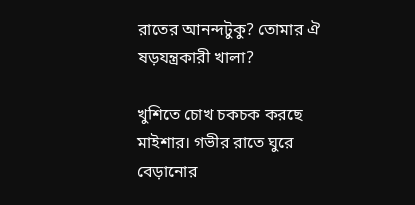রাতের আনন্দটুকু? তোমার ঐ ষড়যন্ত্রকারী খালা?

খুশিতে চোখ চকচক করছে মাইশার। গভীর রাতে ঘুরে বেড়ানোর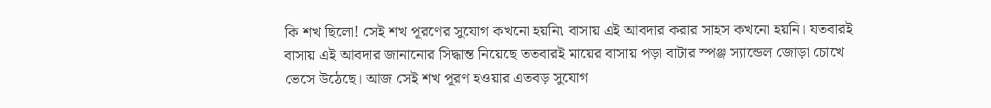কি শখ ছিলো! সেই শখ পূরণের সুযোগ কখনো হয়নি৷ বাসায় এই আবদার করার সাহস কখনো হয়নি। যতবারই বাসায় এই আবদার জানানোর সিদ্ধান্ত নিয়েছে ততবারই মায়ের বাসায় পড়া বাটার স্পঞ্জ স্যান্ডেল জোড়া চোখে ভেসে উঠেছে। আজ সেই শখ পূরণ হওয়ার এতবড় সুযোগ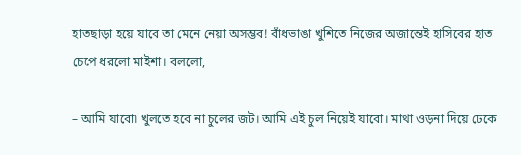হাতছাড়া হয়ে যাবে তা মেনে নেয়া অসম্ভব! বাঁধভাঙা খুশিতে নিজের অজান্তেই হাসিবের হাত চেপে ধরলো মাইশা। বললো,

– আমি যাবো৷ খুলতে হবে না চুলের জট। আমি এই চুল নিয়েই যাবো। মাথা ওড়না দিয়ে ঢেকে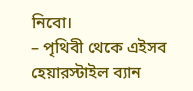নিবো।
– পৃথিবী থেকে এইসব হেয়ারস্টাইল ব্যান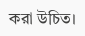করা উচিত।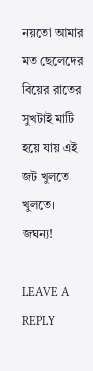নয়তো আমার মত ছেলেদের বিয়ের রাতের সুখটাই মাটি হয়ে যায় এই জট খুলতে খুলতে। জঘন্য!

LEAVE A REPLY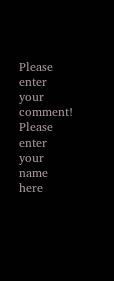Please enter your comment!
Please enter your name here